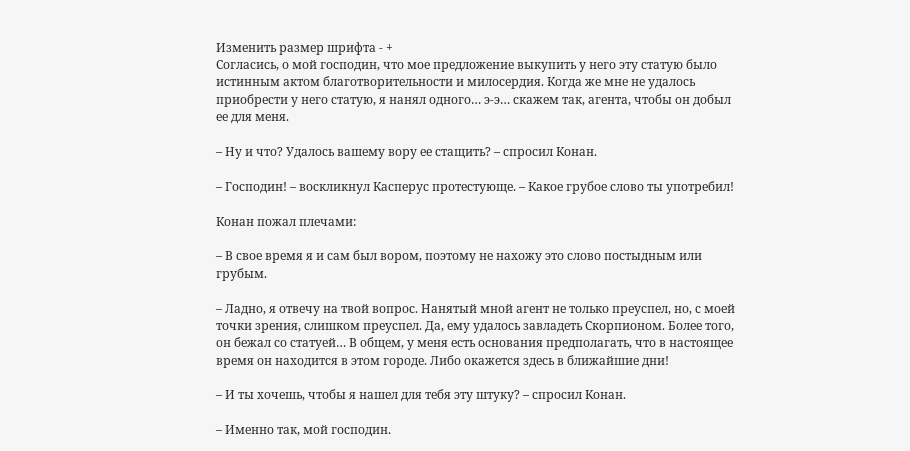Изменить размер шрифта - +
Согласись, о мой господин, что мое предложение выкупить у него эту статую было истинным актом благотворительности и милосердия. Когда же мне не удалось приобрести у него статую, я нанял одного… э-э… скажем так, агента, чтобы он добыл ее для меня.

– Ну и что? Удалось вашему вору ее стащить? – спросил Конан.

– Господин! – воскликнул Касперус протестующе. – Какое грубое слово ты употребил!

Конан пожал плечами:

– В свое время я и сам был вором, поэтому не нахожу это слово постыдным или грубым.

– Ладно, я отвечу на твой вопрос. Нанятый мной агент не только преуспел, но, с моей точки зрения, слишком преуспел. Да, ему удалось завладеть Скорпионом. Более того, он бежал со статуей… В общем, у меня есть основания предполагать, что в настоящее время он находится в этом городе. Либо окажется здесь в ближайшие дни!

– И ты хочешь, чтобы я нашел для тебя эту штуку? – спросил Конан.

– Именно так, мой господин.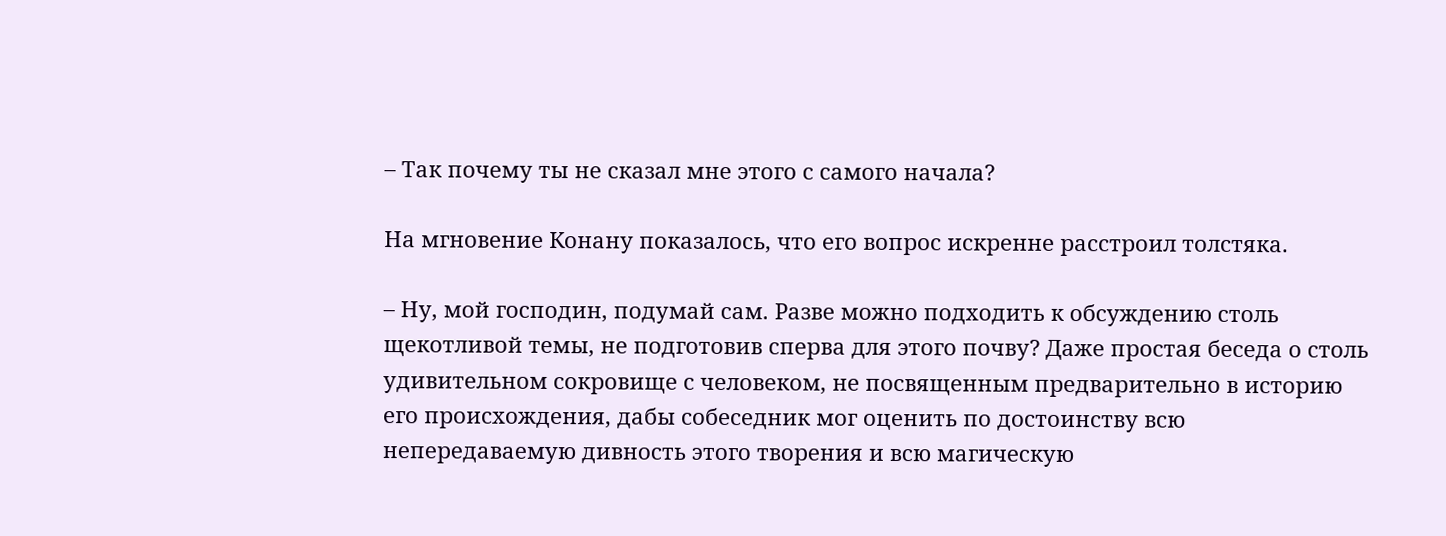– Так почему ты не сказал мне этого с самого начала?

На мгновение Конану показалось, что его вопрос искренне расстроил толстяка.

– Ну, мой господин, подумай сам. Разве можно подходить к обсуждению столь щекотливой темы, не подготовив сперва для этого почву? Даже простая беседа о столь удивительном сокровище с человеком, не посвященным предварительно в историю его происхождения, дабы собеседник мог оценить по достоинству всю непередаваемую дивность этого творения и всю магическую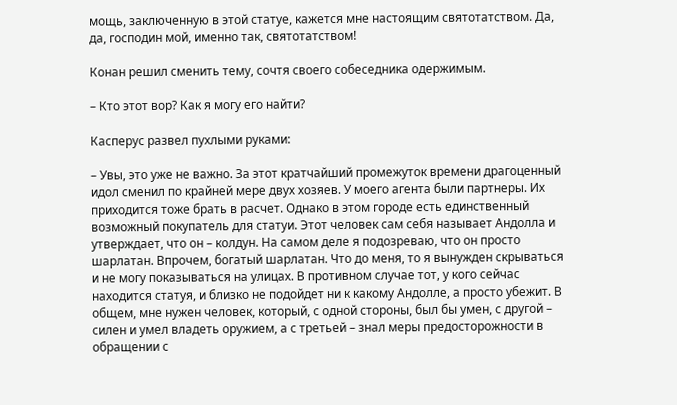мощь, заключенную в этой статуе, кажется мне настоящим святотатством. Да, да, господин мой, именно так, святотатством!

Конан решил сменить тему, сочтя своего собеседника одержимым.

– Кто этот вор? Как я могу его найти?

Касперус развел пухлыми руками:

– Увы, это уже не важно. За этот кратчайший промежуток времени драгоценный идол сменил по крайней мере двух хозяев. У моего агента были партнеры. Их приходится тоже брать в расчет. Однако в этом городе есть единственный возможный покупатель для статуи. Этот человек сам себя называет Андолла и утверждает, что он – колдун. На самом деле я подозреваю, что он просто шарлатан. Впрочем, богатый шарлатан. Что до меня, то я вынужден скрываться и не могу показываться на улицах. В противном случае тот, у кого сейчас находится статуя, и близко не подойдет ни к какому Андолле, а просто убежит. В общем, мне нужен человек, который, с одной стороны, был бы умен, с другой – силен и умел владеть оружием, а с третьей – знал меры предосторожности в обращении с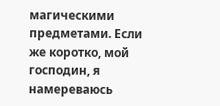магическими предметами. Если же коротко, мой господин, я намереваюсь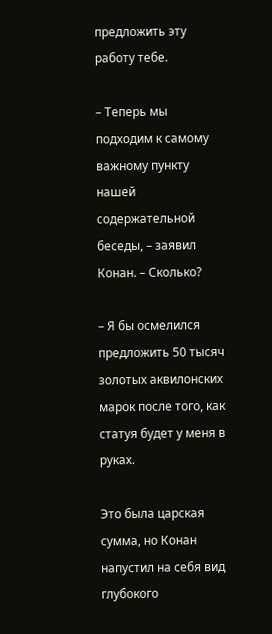предложить эту работу тебе.

– Теперь мы подходим к самому важному пункту нашей содержательной беседы, – заявил Конан. – Сколько?

– Я бы осмелился предложить 50 тысяч золотых аквилонских марок после того, как статуя будет у меня в руках.

Это была царская сумма, но Конан напустил на себя вид глубокого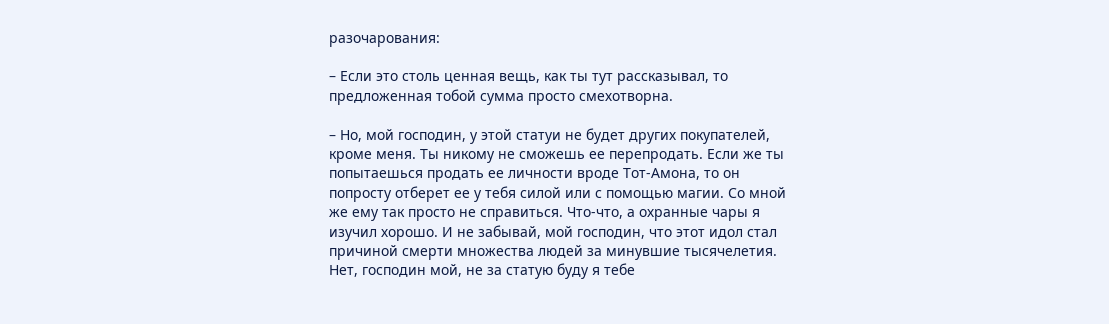разочарования:

– Если это столь ценная вещь, как ты тут рассказывал, то предложенная тобой сумма просто смехотворна.

– Но, мой господин, у этой статуи не будет других покупателей, кроме меня. Ты никому не сможешь ее перепродать. Если же ты попытаешься продать ее личности вроде Тот-Амона, то он попросту отберет ее у тебя силой или с помощью магии. Со мной же ему так просто не справиться. Что-что, а охранные чары я изучил хорошо. И не забывай, мой господин, что этот идол стал причиной смерти множества людей за минувшие тысячелетия. Нет, господин мой, не за статую буду я тебе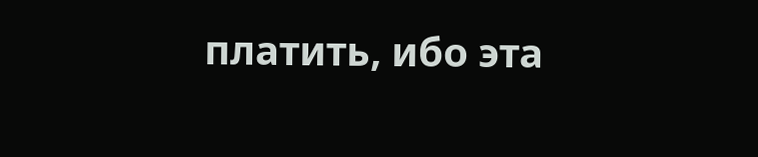платить, ибо эта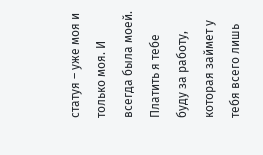статуя – уже моя и только моя. И всегда была моей. Платить я тебе буду за работу, которая займет у тебя всего лишь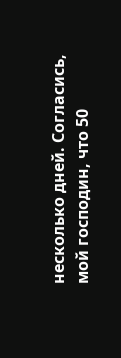несколько дней. Согласись, мой господин, что 50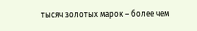тысяч золотых марок – более чем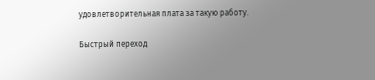удовлетворительная плата за такую работу.

Быстрый переход